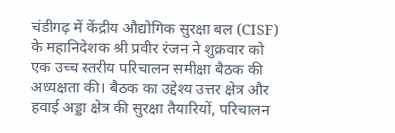चंडीगढ़ में केंद्रीय औद्योगिक सुरक्षा बल (CISF) के महानिदेशक श्री प्रवीर रंजन ने शुक्रवार को एक उच्च स्तरीय परिचालन समीक्षा बैठक की अध्यक्षता की। बैठक का उद्देश्य उत्तर क्षेत्र और हवाई अड्डा क्षेत्र की सुरक्षा तैयारियों, परिचालन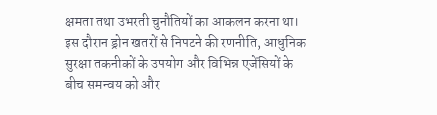क्षमता तथा उभरती चुनौतियों का आकलन करना था। इस दौरान ड्रोन खतरों से निपटने की रणनीति, आधुनिक सुरक्षा तकनीकों के उपयोग और विभिन्न एजेंसियों के बीच समन्वय को और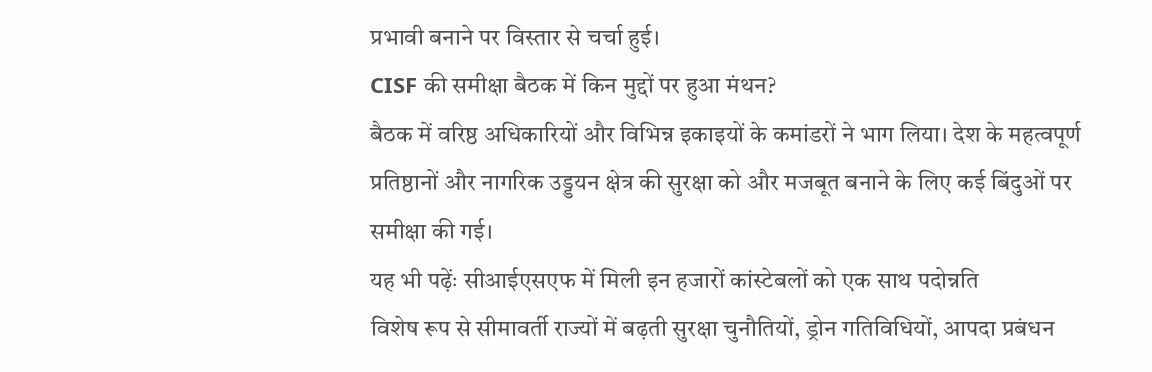प्रभावी बनाने पर विस्तार से चर्चा हुई।
CISF की समीक्षा बैठक में किन मुद्दों पर हुआ मंथन?
बैठक में वरिष्ठ अधिकारियों और विभिन्न इकाइयों के कमांडरों ने भाग लिया। देश के महत्वपूर्ण प्रतिष्ठानों और नागरिक उड्डयन क्षेत्र की सुरक्षा को और मजबूत बनाने के लिए कई बिंदुओं पर समीक्षा की गई।
यह भी पढ़ेंः सीआईएसएफ में मिली इन हजारों कांस्टेबलों को एक साथ पदोन्नति
विशेष रूप से सीमावर्ती राज्यों में बढ़ती सुरक्षा चुनौतियों, ड्रोन गतिविधियों, आपदा प्रबंधन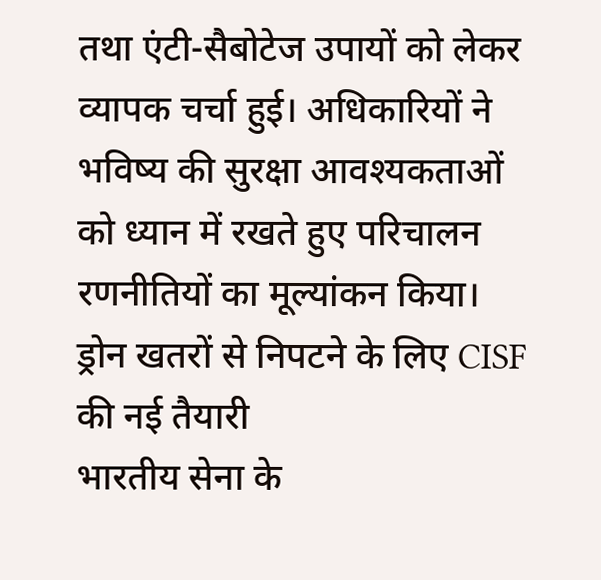तथा एंटी-सैबोटेज उपायों को लेकर व्यापक चर्चा हुई। अधिकारियों ने भविष्य की सुरक्षा आवश्यकताओं को ध्यान में रखते हुए परिचालन रणनीतियों का मूल्यांकन किया।
ड्रोन खतरों से निपटने के लिए CISF की नई तैयारी
भारतीय सेना के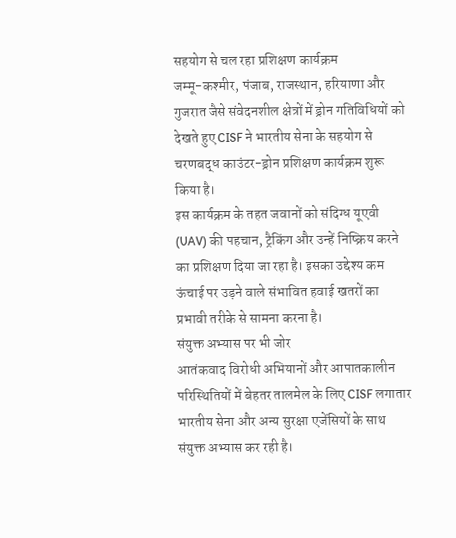सहयोग से चल रहा प्रशिक्षण कार्यक्रम
जम्मू-कश्मीर, पंजाब, राजस्थान, हरियाणा और गुजरात जैसे संवेदनशील क्षेत्रों में ड्रोन गतिविधियों को देखते हुए CISF ने भारतीय सेना के सहयोग से चरणबद्ध काउंटर-ड्रोन प्रशिक्षण कार्यक्रम शुरू किया है।
इस कार्यक्रम के तहत जवानों को संदिग्ध यूएवी (UAV) की पहचान, ट्रैकिंग और उन्हें निष्क्रिय करने का प्रशिक्षण दिया जा रहा है। इसका उद्देश्य कम ऊंचाई पर उड़ने वाले संभावित हवाई खतरों का प्रभावी तरीके से सामना करना है।
संयुक्त अभ्यास पर भी जोर
आतंकवाद विरोधी अभियानों और आपातकालीन परिस्थितियों में बेहतर तालमेल के लिए CISF लगातार भारतीय सेना और अन्य सुरक्षा एजेंसियों के साथ संयुक्त अभ्यास कर रही है।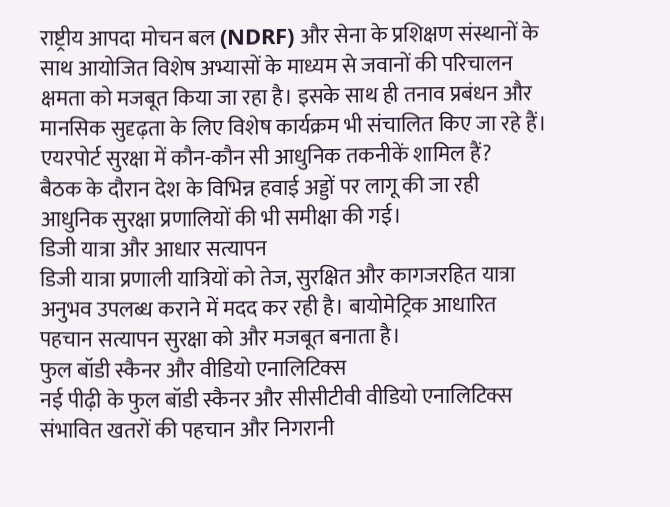राष्ट्रीय आपदा मोचन बल (NDRF) और सेना के प्रशिक्षण संस्थानों के साथ आयोजित विशेष अभ्यासों के माध्यम से जवानों की परिचालन क्षमता को मजबूत किया जा रहा है। इसके साथ ही तनाव प्रबंधन और मानसिक सुदृढ़ता के लिए विशेष कार्यक्रम भी संचालित किए जा रहे हैं।
एयरपोर्ट सुरक्षा में कौन-कौन सी आधुनिक तकनीकें शामिल हैं?
बैठक के दौरान देश के विभिन्न हवाई अड्डों पर लागू की जा रही आधुनिक सुरक्षा प्रणालियों की भी समीक्षा की गई।
डिजी यात्रा और आधार सत्यापन
डिजी यात्रा प्रणाली यात्रियों को तेज, सुरक्षित और कागजरहित यात्रा अनुभव उपलब्ध कराने में मदद कर रही है। बायोमेट्रिक आधारित पहचान सत्यापन सुरक्षा को और मजबूत बनाता है।
फुल बॉडी स्कैनर और वीडियो एनालिटिक्स
नई पीढ़ी के फुल बॉडी स्कैनर और सीसीटीवी वीडियो एनालिटिक्स संभावित खतरों की पहचान और निगरानी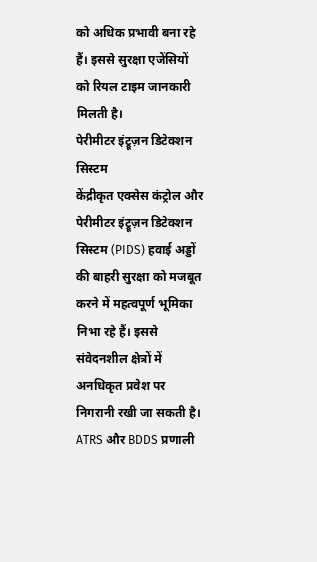को अधिक प्रभावी बना रहे हैं। इससे सुरक्षा एजेंसियों को रियल टाइम जानकारी मिलती है।
पेरीमीटर इंट्रूज़न डिटेक्शन सिस्टम
केंद्रीकृत एक्सेस कंट्रोल और पेरीमीटर इंट्रूज़न डिटेक्शन सिस्टम (PIDS) हवाई अड्डों की बाहरी सुरक्षा को मजबूत करने में महत्वपूर्ण भूमिका निभा रहे हैं। इससे संवेदनशील क्षेत्रों में अनधिकृत प्रवेश पर निगरानी रखी जा सकती है।
ATRS और BDDS प्रणाली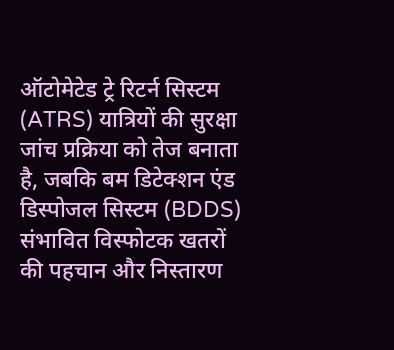ऑटोमेटेड ट्रे रिटर्न सिस्टम (ATRS) यात्रियों की सुरक्षा जांच प्रक्रिया को तेज बनाता है, जबकि बम डिटेक्शन एंड डिस्पोजल सिस्टम (BDDS) संभावित विस्फोटक खतरों की पहचान और निस्तारण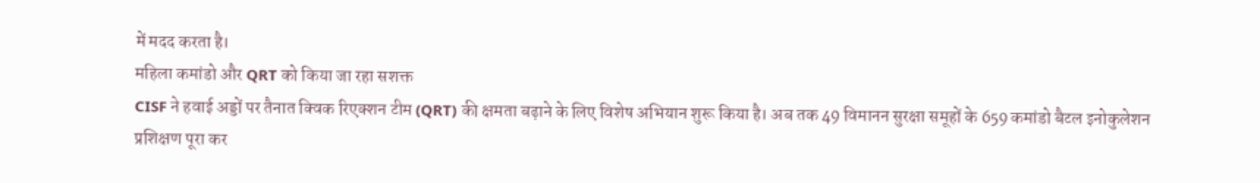में मदद करता है।
महिला कमांडो और QRT को किया जा रहा सशक्त
CISF ने हवाई अड्डों पर तैनात क्विक रिएक्शन टीम (QRT) की क्षमता बढ़ाने के लिए विशेष अभियान शुरू किया है। अब तक 49 विमानन सुरक्षा समूहों के 659 कमांडो बैटल इनोकुलेशन प्रशिक्षण पूरा कर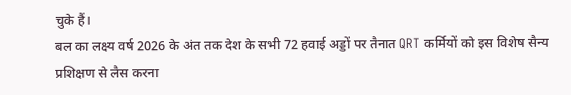चुके हैं।
बल का लक्ष्य वर्ष 2026 के अंत तक देश के सभी 72 हवाई अड्डों पर तैनात QRT कर्मियों को इस विशेष सैन्य प्रशिक्षण से लैस करना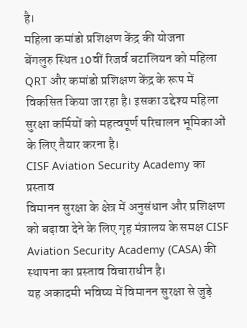है।
महिला कमांडो प्रशिक्षण केंद्र की योजना
बेंगलुरु स्थित 10वीं रिजर्व बटालियन को महिला QRT और कमांडो प्रशिक्षण केंद्र के रूप में विकसित किया जा रहा है। इसका उद्देश्य महिला सुरक्षा कर्मियों को महत्वपूर्ण परिचालन भूमिकाओं के लिए तैयार करना है।
CISF Aviation Security Academy का प्रस्ताव
विमानन सुरक्षा के क्षेत्र में अनुसंधान और प्रशिक्षण को बढ़ावा देने के लिए गृह मंत्रालय के समक्ष CISF Aviation Security Academy (CASA) की स्थापना का प्रस्ताव विचाराधीन है।
यह अकादमी भविष्य में विमानन सुरक्षा से जुड़े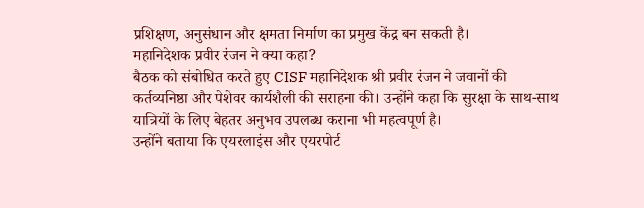प्रशिक्षण, अनुसंधान और क्षमता निर्माण का प्रमुख केंद्र बन सकती है।
महानिदेशक प्रवीर रंजन ने क्या कहा?
बैठक को संबोधित करते हुए CISF महानिदेशक श्री प्रवीर रंजन ने जवानों की कर्तव्यनिष्ठा और पेशेवर कार्यशैली की सराहना की। उन्होंने कहा कि सुरक्षा के साथ-साथ यात्रियों के लिए बेहतर अनुभव उपलब्ध कराना भी महत्वपूर्ण है।
उन्होंने बताया कि एयरलाइंस और एयरपोर्ट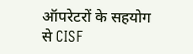ऑपरेटरों के सहयोग से CISF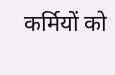कर्मियों को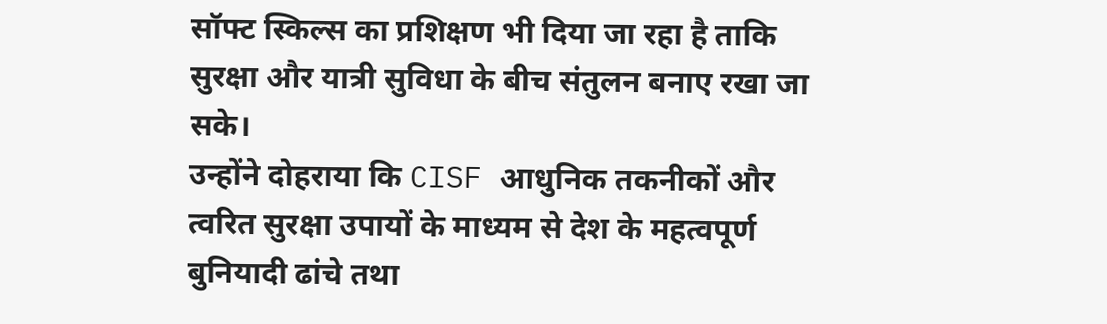सॉफ्ट स्किल्स का प्रशिक्षण भी दिया जा रहा है ताकि सुरक्षा और यात्री सुविधा के बीच संतुलन बनाए रखा जा सके।
उन्होंने दोहराया कि CISF आधुनिक तकनीकों और त्वरित सुरक्षा उपायों के माध्यम से देश के महत्वपूर्ण बुनियादी ढांचे तथा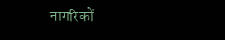नागरिकों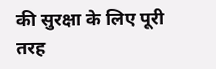की सुरक्षा के लिए पूरी तरह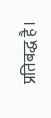प्रतिबद्ध है।